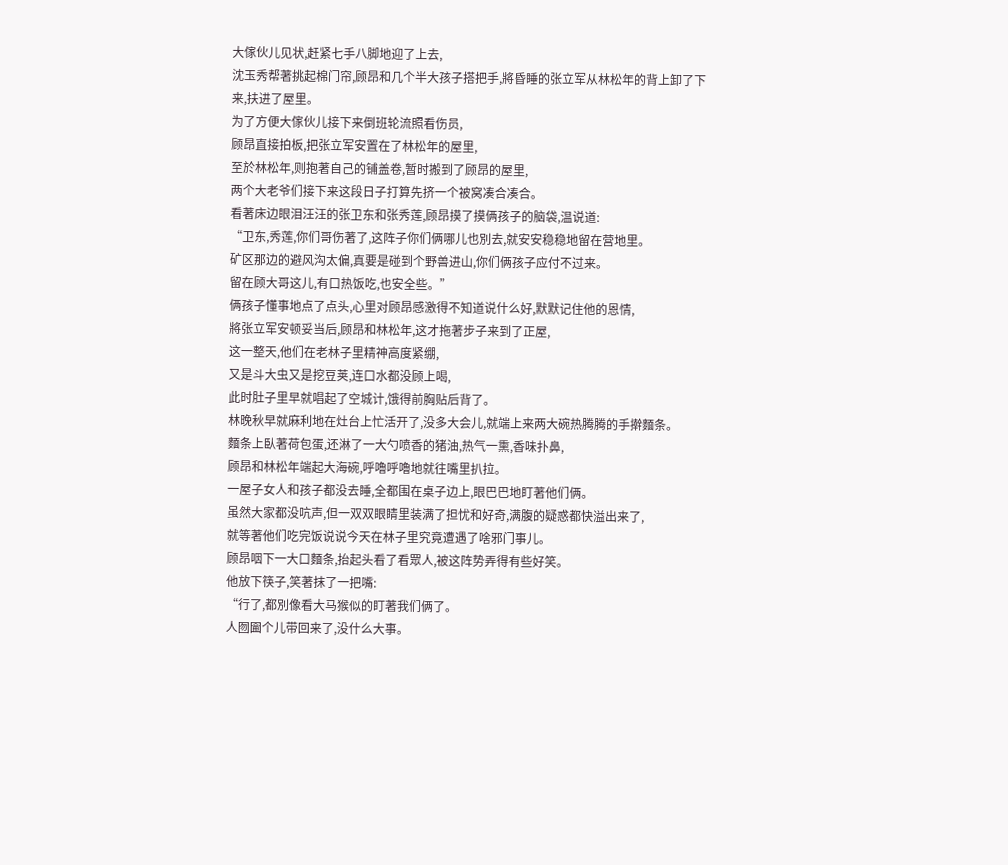大傢伙儿见状,赶紧七手八脚地迎了上去,
沈玉秀帮著挑起棉门帘,顾昂和几个半大孩子搭把手,將昏睡的张立军从林松年的背上卸了下来,扶进了屋里。
为了方便大傢伙儿接下来倒班轮流照看伤员,
顾昂直接拍板,把张立军安置在了林松年的屋里,
至於林松年,则抱著自己的铺盖卷,暂时搬到了顾昂的屋里,
两个大老爷们接下来这段日子打算先挤一个被窝凑合凑合。
看著床边眼泪汪汪的张卫东和张秀莲,顾昂摸了摸俩孩子的脑袋,温说道:
“卫东,秀莲,你们哥伤著了,这阵子你们俩哪儿也別去,就安安稳稳地留在营地里。
矿区那边的避风沟太偏,真要是碰到个野兽进山,你们俩孩子应付不过来。
留在顾大哥这儿,有口热饭吃,也安全些。”
俩孩子懂事地点了点头,心里对顾昂感激得不知道说什么好,默默记住他的恩情,
將张立军安顿妥当后,顾昂和林松年,这才拖著步子来到了正屋,
这一整天,他们在老林子里精神高度紧绷,
又是斗大虫又是挖豆荚,连口水都没顾上喝,
此时肚子里早就唱起了空城计,饿得前胸贴后背了。
林晚秋早就麻利地在灶台上忙活开了,没多大会儿,就端上来两大碗热腾腾的手擀麵条。
麵条上臥著荷包蛋,还淋了一大勺喷香的猪油,热气一熏,香味扑鼻,
顾昂和林松年端起大海碗,呼嚕呼嚕地就往嘴里扒拉。
一屋子女人和孩子都没去睡,全都围在桌子边上,眼巴巴地盯著他们俩。
虽然大家都没吭声,但一双双眼睛里装满了担忧和好奇,满腹的疑惑都快溢出来了,
就等著他们吃完饭说说今天在林子里究竟遭遇了啥邪门事儿。
顾昂咽下一大口麵条,抬起头看了看眾人,被这阵势弄得有些好笑。
他放下筷子,笑著抹了一把嘴:
“行了,都別像看大马猴似的盯著我们俩了。
人囫圇个儿带回来了,没什么大事。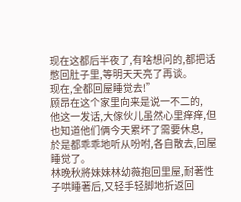现在这都后半夜了,有啥想问的,都把话憋回肚子里,等明天天亮了再谈。
现在,全都回屋睡觉去!”
顾昂在这个家里向来是说一不二的,
他这一发话,大傢伙儿虽然心里痒痒,但也知道他们俩今天累坏了需要休息,
於是都乖乖地听从吩咐,各自散去,回屋睡觉了。
林晚秋將妹妹林幼薇抱回里屋,耐著性子哄睡著后,又轻手轻脚地折返回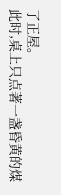了正屋。
此时,桌上只点著一盏昏黄的煤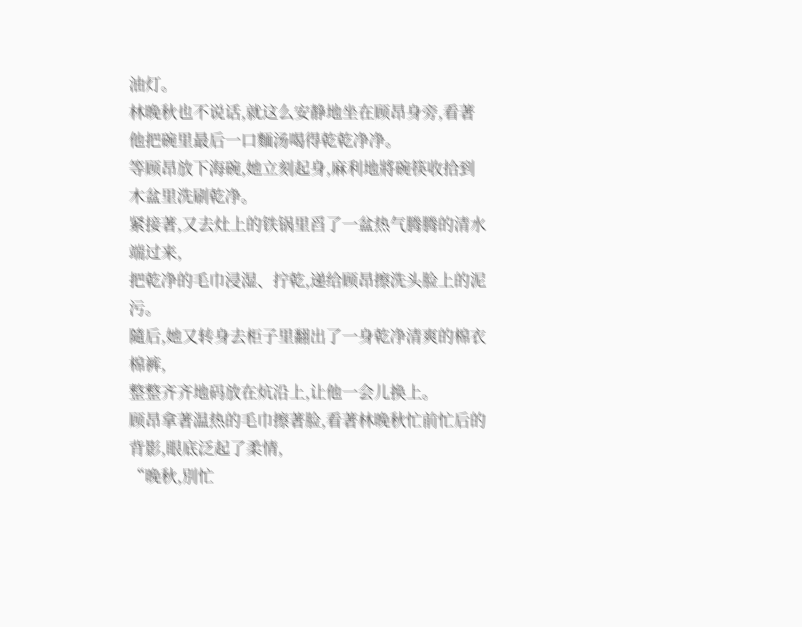油灯。
林晚秋也不说话,就这么安静地坐在顾昂身旁,看著他把碗里最后一口麵汤喝得乾乾净净。
等顾昂放下海碗,她立刻起身,麻利地將碗筷收拾到木盆里洗刷乾净。
紧接著,又去灶上的铁锅里舀了一盆热气腾腾的清水端过来,
把乾净的毛巾浸湿、拧乾,递给顾昂擦洗头脸上的泥污。
隨后,她又转身去柜子里翻出了一身乾净清爽的棉衣棉裤,
整整齐齐地码放在炕沿上,让他一会儿换上。
顾昂拿著温热的毛巾擦著脸,看著林晚秋忙前忙后的背影,眼底泛起了柔情,
“晚秋,別忙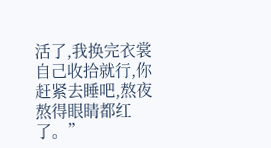活了,我换完衣裳自己收拾就行,你赶紧去睡吧,熬夜熬得眼睛都红了。”